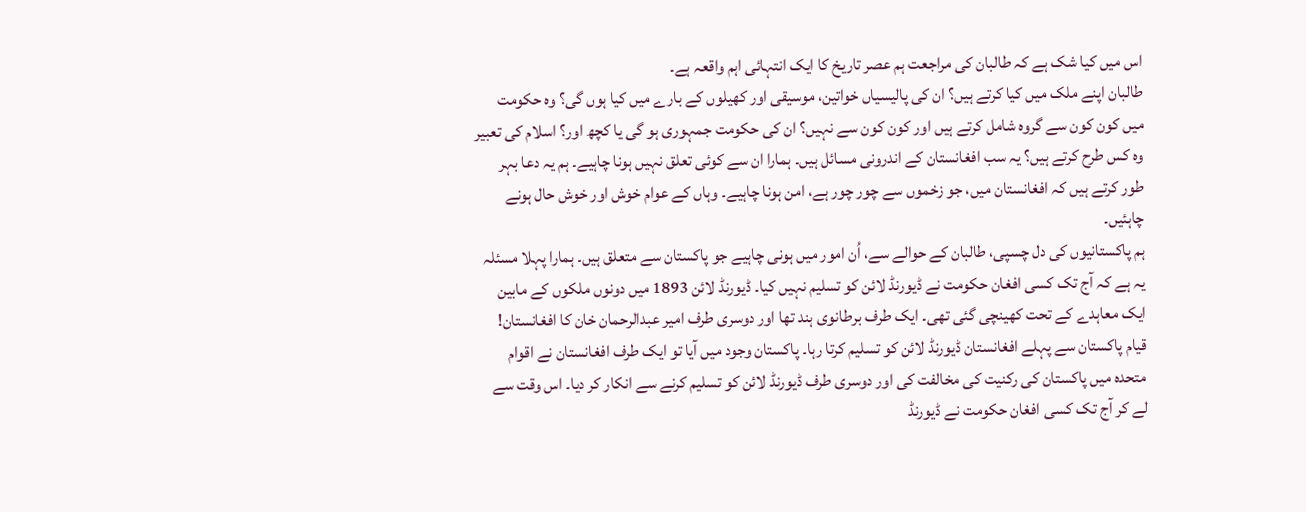اس میں کیا شک ہے کہ طالبان کی مراجعت ہم عصر تاریخ کا ایک انتہائی اہم واقعہ ہے۔
طالبان اپنے ملک میں کیا کرتے ہیں؟ ان کی پالیسیاں خواتین، موسیقی اور کھیلوں کے بارے میں کیا ہوں گی؟ وہ حکومت میں کون کون سے گروہ شامل کرتے ہیں اور کون کون سے نہیں؟ ان کی حکومت جمہوری ہو گی یا کچھ اور؟ اسلام کی تعبیر وہ کس طرح کرتے ہیں؟ یہ سب افغانستان کے اندرونی مسائل ہیں۔ ہمارا ان سے کوئی تعلق نہیں ہونا چاہیے۔ ہم یہ دعا بہر طور کرتے ہیں کہ افغانستان میں، جو زخموں سے چور چور ہے، امن ہونا چاہیے۔ وہاں کے عوام خوش اور خوش حال ہونے چاہئیں۔
ہم پاکستانیوں کی دل چسپی، طالبان کے حوالے سے، اُن امور میں ہونی چاہیے جو پاکستان سے متعلق ہیں۔ ہمارا پہلا مسئلہ یہ ہے کہ آج تک کسی افغان حکومت نے ڈیورنڈ لائن کو تسلیم نہیں کیا۔ ڈیورنڈ لائن 1893 میں دونوں ملکوں کے مابین ایک معاہدے کے تحت کھینچی گئی تھی۔ ایک طرف برطانوی ہند تھا اور دوسری طرف امیر عبدالرحمان خان کا افغانستان!
قیام پاکستان سے پہلے افغانستان ڈیورنڈ لائن کو تسلیم کرتا رہا۔ پاکستان وجود میں آیا تو ایک طرف افغانستان نے اقوام متحدہ میں پاکستان کی رکنیت کی مخالفت کی اور دوسری طرف ڈیورنڈ لائن کو تسلیم کرنے سے انکار کر دیا۔ اس وقت سے لے کر آج تک کسی افغان حکومت نے ڈیورنڈ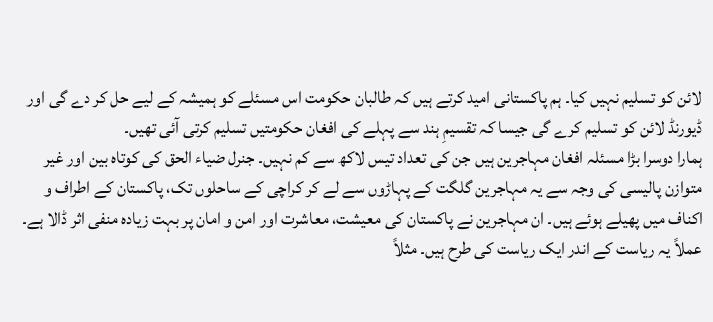لائن کو تسلیم نہیں کیا۔ ہم پاکستانی امید کرتے ہیں کہ طالبان حکومت اس مسئلے کو ہمیشہ کے لیے حل کر دے گی اور ڈیورنڈ لائن کو تسلیم کرے گی جیسا کہ تقسیمِ ہند سے پہلے کی افغان حکومتیں تسلیم کرتی آئی تھیں۔
ہمارا دوسرا بڑا مسئلہ افغان مہاجرین ہیں جن کی تعداد تیس لاکھ سے کم نہیں۔ جنرل ضیاء الحق کی کوتاہ بین اور غیر متوازن پالیسی کی وجہ سے یہ مہاجرین گلگت کے پہاڑوں سے لے کر کراچی کے ساحلوں تک، پاکستان کے اطراف و اکناف میں پھیلے ہوئے ہیں۔ ان مہاجرین نے پاکستان کی معیشت، معاشرت اور امن و امان پر بہت زیادہ منفی اثر ڈالا ہے۔ عملاً یہ ریاست کے اندر ایک ریاست کی طرح ہیں۔ مثلاً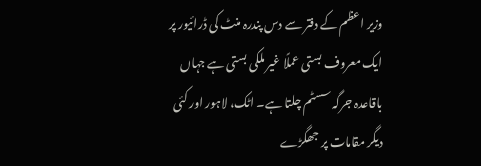وزیر اعظم کے دفتر سے دس پندرہ منٹ کی ڈرائیور پر ایک معروف بستی عملًا غیر ملکی بستی ہے جہاں باقاعدہ جرگہ سسٹم چلتا ہے۔ اٹک، لاہور اور کئی دیگر مقامات پر جھگڑے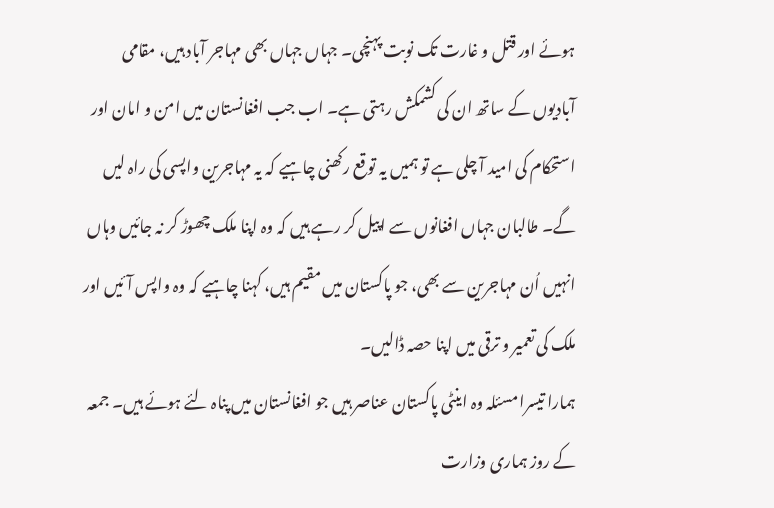ہوئے اور قتل و غارت تک نوبت پہنچی۔ جہاں جہاں بھی مہاجر آباد ہیں، مقامی آبادیوں کے ساتھ ان کی کشمکش رہتی ہے۔ اب جب افغانستان میں امن و امان اور استحکام کی امید آ چلی ہے تو ہمیں یہ توقع رکھنی چاہیے کہ یہ مہاجرین واپسی کی راہ لیں گے۔ طالبان جہاں افغانوں سے اپیل کر رہے ہیں کہ وہ اپنا ملک چھوڑ کر نہ جائیں وہاں انہیں اُن مہاجرین سے بھی، جو پاکستان میں مقیم ہیں، کہنا چاہیے کہ وہ واپس آئیں اور ملک کی تعمیر و ترقی میں اپنا حصہ ڈالیں۔
ہمارا تیسرا مسئلہ وہ اینٹی پاکستان عناصر ہیں جو افغانستان میں پناہ لئے ہوئے ہیں۔ جمعہ کے روز ہماری وزارت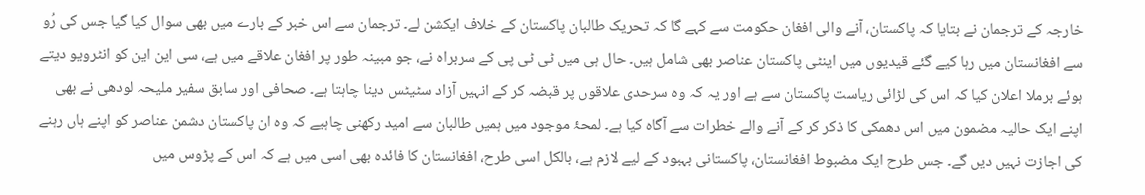خارجہ کے ترجمان نے بتایا کہ پاکستان، آنے والی افغان حکومت سے کہے گا کہ تحریک طالبان پاکستان کے خلاف ایکشن لے۔ ترجمان سے اس خبر کے بارے میں بھی سوال کیا گیا جس کی رُو سے افغانستان میں رہا کیے گئے قیدیوں میں اینٹی پاکستان عناصر بھی شامل ہیں۔ حال ہی میں ٹی ٹی پی کے سربراہ نے، جو مبینہ طور پر افغان علاقے میں ہے، سی این این کو انٹرویو دیتے ہوئے برملا اعلان کیا کہ اس کی لڑائی ریاست پاکستان سے ہے اور یہ کہ وہ سرحدی علاقوں پر قبضہ کر کے انہیں آزاد سٹیٹس دینا چاہتا ہے۔ صحافی اور سابق سفیر ملیحہ لودھی نے بھی اپنے ایک حالیہ مضمون میں اس دھمکی کا ذکر کر کے آنے والے خطرات سے آگاہ کیا ہے۔ لمحۂ موجود میں ہمیں طالبان سے امید رکھنی چاہیے کہ وہ ان پاکستان دشمن عناصر کو اپنے ہاں رہنے کی اجازت نہیں دیں گے۔ جس طرح ایک مضبوط افغانستان، پاکستانی بہبود کے لیے لازم ہے، بالکل اسی طرح، افغانستان کا فائدہ بھی اسی میں ہے کہ اس کے پڑوس میں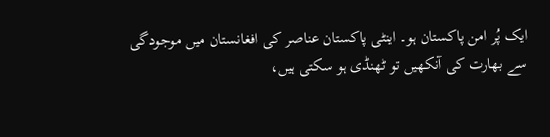ایک پُر امن پاکستان ہو۔ اینٹی پاکستان عناصر کی افغانستان میں موجودگی سے بھارت کی آنکھیں تو ٹھنڈی ہو سکتی ہیں،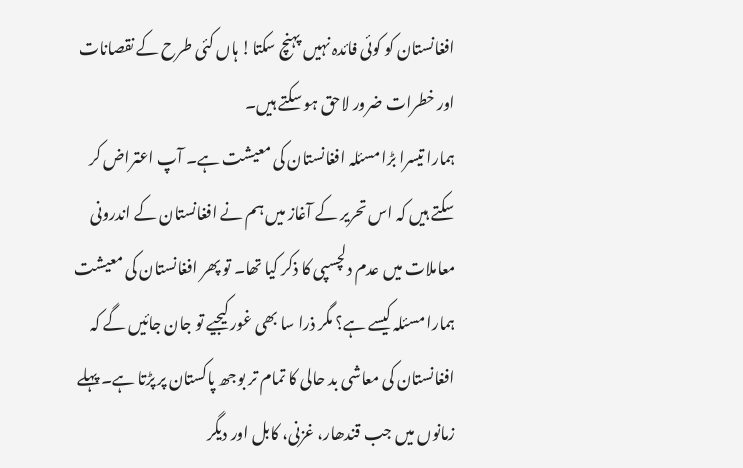افغانستان کو کوئی فائدہ نہیں پہنچ سکتا! ہاں کئی طرح کے نقصانات اور خطرات ضرور لاحق ہو سکتے ہیں۔
ہمارا تیسرا بڑا مسئلہ افغانستان کی معیشت ہے۔ آپ اعتراض کر سکتے ہیں کہ اس تحریر کے آغاز میں ہم نے افغانستان کے اندرونی معاملات میں عدم دلچسپی کا ذکر کیا تھا۔ تو پھر افغانستان کی معیشت ہمارا مسئلہ کیسے ہے؟ مگر ذرا سا بھی غور کیجیے تو جان جائیں گے کہ افغانستان کی معاشی بد حالی کا تمام تر بوجھ پاکستان پر پڑتا ہے۔ پہلے زمانوں میں جب قندھار، غزنی، کابل اور دیگر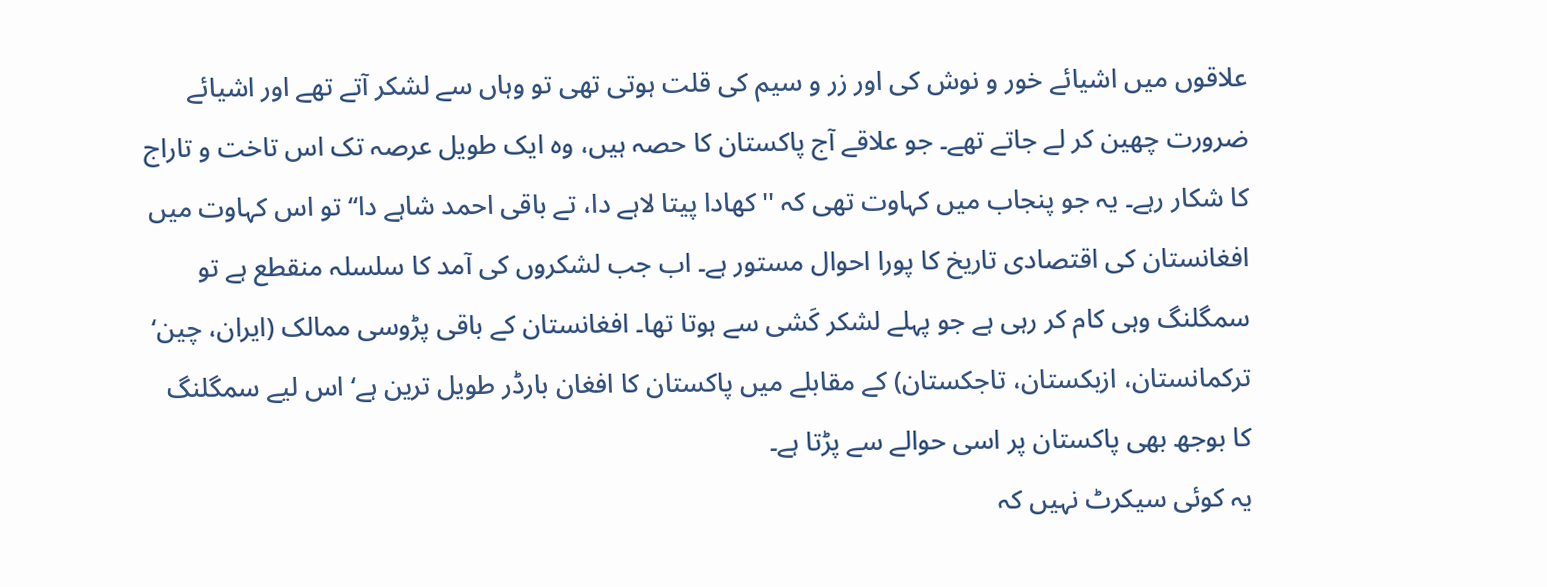علاقوں میں اشیائے خور و نوش کی اور زر و سیم کی قلت ہوتی تھی تو وہاں سے لشکر آتے تھے اور اشیائے ضرورت چھین کر لے جاتے تھے۔ جو علاقے آج پاکستان کا حصہ ہیں، وہ ایک طویل عرصہ تک اس تاخت و تاراج کا شکار رہے۔ یہ جو پنجاب میں کہاوت تھی کہ '' کھادا پیتا لاہے دا، تے باقی احمد شاہے دا‘‘ تو اس کہاوت میں افغانستان کی اقتصادی تاریخ کا پورا احوال مستور ہے۔ اب جب لشکروں کی آمد کا سلسلہ منقطع ہے تو سمگلنگ وہی کام کر رہی ہے جو پہلے لشکر کَشی سے ہوتا تھا۔ افغانستان کے باقی پڑوسی ممالک (ایران، چین‘ ترکمانستان، ازبکستان، تاجکستان) کے مقابلے میں پاکستان کا افغان بارڈر طویل ترین ہے‘ اس لیے سمگلنگ کا بوجھ بھی پاکستان پر اسی حوالے سے پڑتا ہے۔
یہ کوئی سیکرٹ نہیں کہ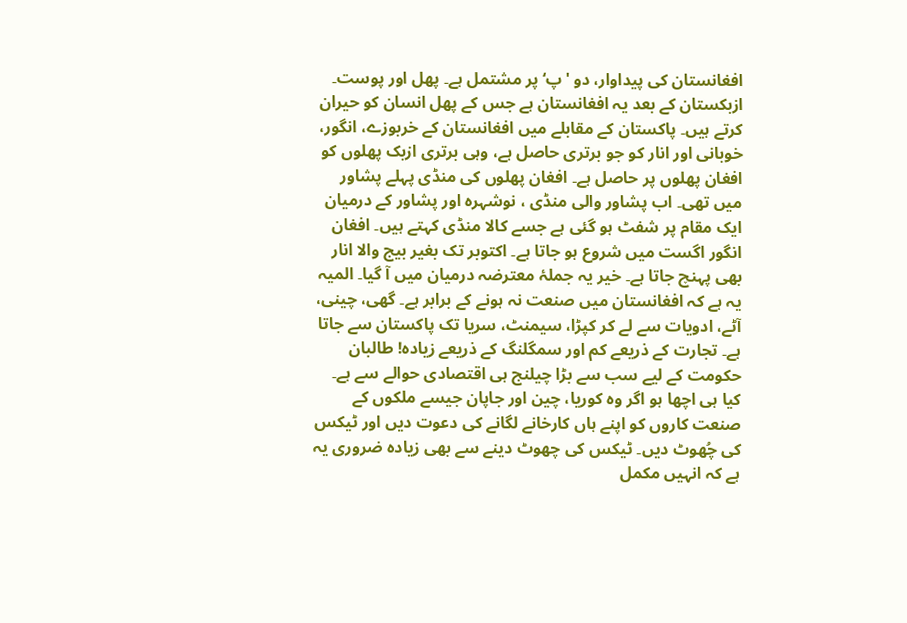افغانستان کی پیداوار، دو 'پ‘ پر مشتمل ہے۔ پھل اور پوست۔ ازبکستان کے بعد یہ افغانستان ہے جس کے پھل انسان کو حیران کرتے ہیں۔ پاکستان کے مقابلے میں افغانستان کے خربوزے، انگور، خوبانی اور انار کو جو برتری حاصل ہے، وہی برتری ازبک پھلوں کو افغان پھلوں پر حاصل ہے۔ افغان پھلوں کی منڈی پہلے پشاور میں تھی۔ اب پشاور والی منڈی ، نوشہرہ اور پشاور کے درمیان ایک مقام پر شفٹ ہو گئی ہے جسے کالا منڈی کہتے ہیں۔ افغان انگور اگست میں شروع ہو جاتا ہے۔ اکتوبر تک بغیر بیج والا انار بھی پہنچ جاتا ہے۔ خیر یہ جملۂ معترضہ درمیان میں آ گیا۔ المیہ یہ ہے کہ افغانستان میں صنعت نہ ہونے کے برابر ہے۔ گھی، چینی، آٹے، ادویات سے لے کر کپڑا، سیمنٹ، سریا تک پاکستان سے جاتا ہے۔ تجارت کے ذریعے کم اور سمگلنگ کے ذریعے زیادہ! طالبان حکومت کے لیے سب سے بڑا چیلنج ہی اقتصادی حوالے سے ہے۔ کیا ہی اچھا ہو اگر وہ کوریا، چین اور جاپان جیسے ملکوں کے صنعت کاروں کو اپنے ہاں کارخانے لگانے کی دعوت دیں اور ٹیکس کی چُھوٹ دیں۔ ٹیکس کی چھوٹ دینے سے بھی زیادہ ضروری یہ ہے کہ انہیں مکمل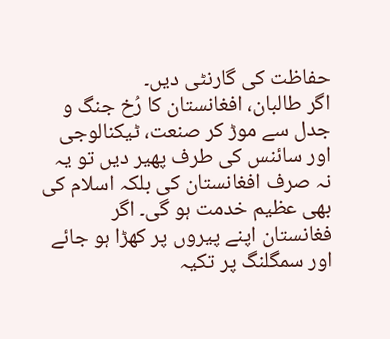حفاظت کی گارنٹی دیں۔
اگر طالبان، افغانستان کا رُخ جنگ و جدل سے موڑ کر صنعت، ٹیکنالوجی اور سائنس کی طرف پھیر دیں تو یہ نہ صرف افغانستان کی بلکہ اسلام کی بھی عظیم خدمت ہو گی۔ اگر فغانستان اپنے پیروں پر کھڑا ہو جائے اور سمگلنگ پر تکیہ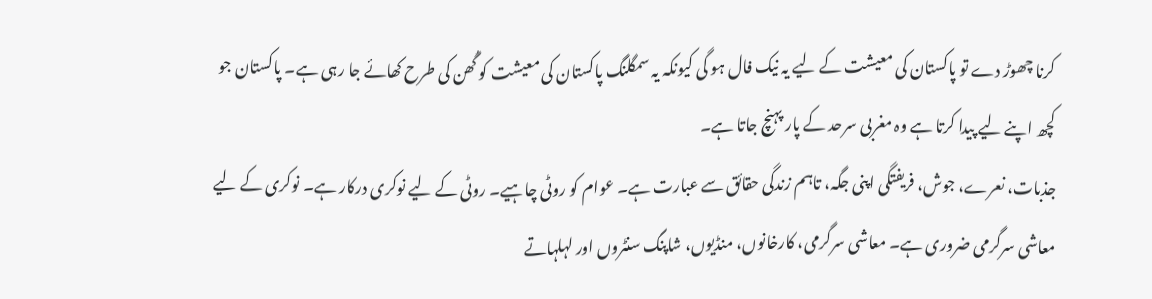کرنا چھوڑ دے تو پاکستان کی معیشت کے لیے یہ نیک فال ہو گی کیونکہ یہ سمگلنگ پاکستان کی معیشت کو گُھن کی طرح کھائے جا رہی ہے۔ پاکستان جو کچھ اپنے لیے پیدا کرتا ہے وہ مغربی سرحد کے پار پہنچ جاتا ہے۔
جذبات، نعرے، جوش، فریفتگی اپنی جگہ، تاہم زندگی حقائق سے عبارت ہے۔ عوام کو روٹی چاہیے۔ روٹی کے لیے نوکری درکار ہے۔ نوکری کے لیے معاشی سرگرمی ضروری ہے۔ معاشی سرگرمی، کارخانوں، منڈیوں، شاپنگ سنٹروں اور لہلہاتے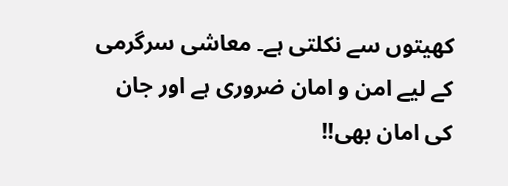کھیتوں سے نکلتی ہے۔ معاشی سرگرمی کے لیے امن و امان ضروری ہے اور جان کی امان بھی!!